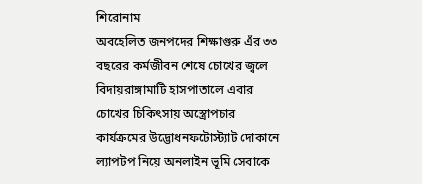শিরোনাম
অবহেলিত জনপদের শিক্ষাগুরু এঁর ৩৩ বছরের কর্মজীবন শেষে চোখের জ্বলে বিদায়রাঙ্গামাটি হাসপাতালে এবার চোখের চিকিৎসায় অস্ত্রোপচার কার্যক্রমের উদ্ভোধনফটোস্ট্যাট দোকানে ল্যাপটপ নিয়ে অনলাইন ভূমি সেবাকে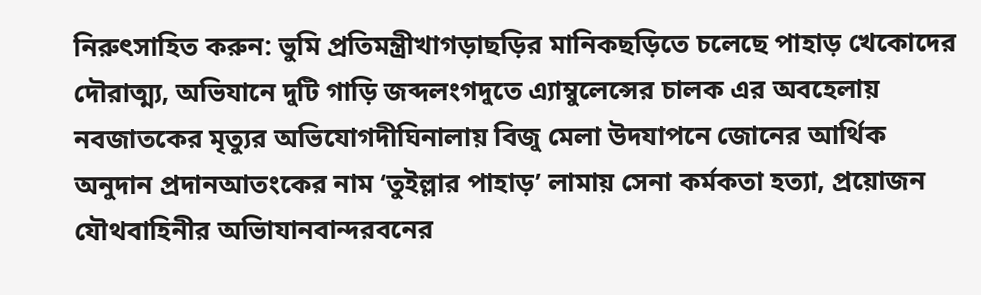নিরুৎসাহিত করুন: ভুমি প্রতিমন্ত্রীখাগড়াছড়ির মানিকছড়িতে চলেছে পাহাড় খেকোদের দৌরাত্ম্য, অভিযানে দুটি গাড়ি জব্দলংগদুতে এ্যাম্বুলেন্সের চালক এর অবহেলায় নবজাতকের মৃত্যুর অভিযোগদীঘিনালায় বিজু মেলা উদযাপনে জোনের আর্থিক অনুদান প্রদানআতংকের নাম ‘তুইল্লার পাহাড়’ লামায় সেনা কর্মকতা হত্যা, প্রয়োজন যৌথবাহিনীর অভিাযানবান্দরবনের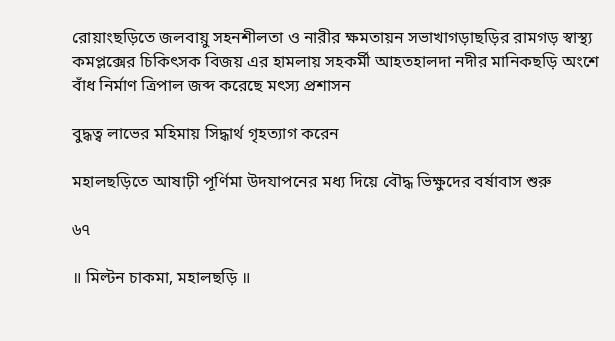রোয়াংছড়িতে জলবায়ু সহনশীলতা ও নারীর ক্ষমতায়ন সভাখাগড়াছড়ির রামগড় স্বাস্থ্য কমপ্লক্সের চিকিৎসক বিজয় এর হামলায় সহকর্মী আহতহালদা নদীর মানিকছড়ি অংশে বাঁধ নির্মাণ ত্রিপাল জব্দ করেছে মৎস্য প্রশাসন

বুদ্ধত্ব লাভের মহিমায় সিদ্ধার্থ গৃহত্যাগ করেন

মহালছড়িতে আষাঢ়ী পূর্ণিমা উদযাপনের মধ্য দিয়ে বৌদ্ধ ভিক্ষুদের বর্ষাবাস শুরু

৬৭

॥ মিল্টন চাকমা, মহালছড়ি ॥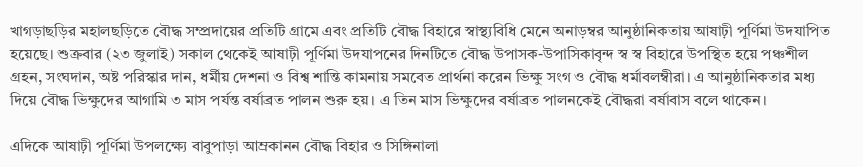খাগড়াছড়ির মহালছড়িতে বৌদ্ধ সম্প্রদায়ের প্রতিটি গ্রামে এবং প্রতিটি বৌদ্ধ বিহারে স্বাস্থ্যবিধি মেনে অনাড়ম্বর আনুষ্ঠানিকতায় আষাঢ়ী পূর্ণিমা উদযাপিত হয়েছে। শুক্রবার (২৩ জুলাই) সকাল থেকেই আষাঢ়ী পূর্ণিমা উদযাপনের দিনটিতে বৌদ্ধ উপাসক-উপাসিকাবৃন্দ স্ব স্ব বিহারে উপস্থিত হয়ে পঞ্চশীল গ্রহন, সংঘদান, অষ্ট পরিস্কার দান, ধর্মীয় দেশনা ও বিশ্ব শান্তি কামনায় সমবেত প্রার্থনা করেন ভিক্ষু সংগ ও বৌদ্ধ ধর্মাবলম্বীরা। এ আনুষ্ঠানিকতার মধ্য দিয়ে বৌদ্ধ ভিক্ষুদের আগামি ৩ মাস পর্যন্ত বর্ষাব্রত পালন শুরু হয়। এ তিন মাস ভিক্ষুদের বর্ষাব্রত পালনকেই বৌদ্ধরা বর্ষাবাস বলে থাকেন।

এদিকে আষাঢ়ী পূর্ণিমা উপলক্ষ্যে বাবুপাড়া আম্রকানন বৌদ্ধ বিহার ও সিঙ্গিনালা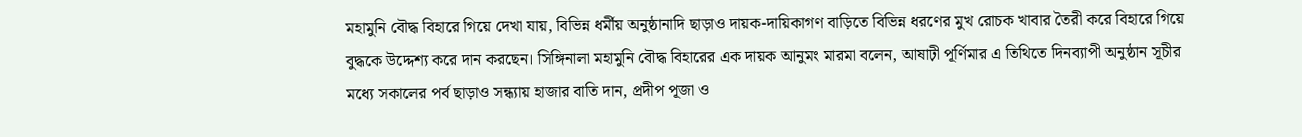মহামুনি বৌদ্ধ বিহারে গিয়ে দেখা যায়, বিভিন্ন ধর্মীয় অনুষ্ঠানাদি ছাড়াও দায়ক-দায়িকাগণ বাড়িতে বিভিন্ন ধরণের মুখ রোচক খাবার তৈরী করে বিহারে গিয়ে বুদ্ধকে উদ্দেশ্য করে দান করছেন। সিঙ্গিনালা মহামুনি বৌদ্ধ বিহারের এক দায়ক আনুমং মারমা বলেন, আষাঢ়ী পূর্ণিমার এ তিথিতে দিনব্যাপী অনুষ্ঠান সূচীর মধ্যে সকালের পর্ব ছাড়াও সন্ধ্যায় হাজার বাতি দান, প্রদীপ পূজা ও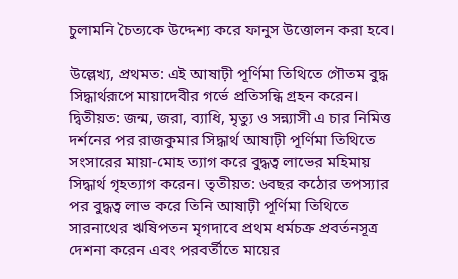চুলামনি চৈত্যকে উদ্দেশ্য করে ফানুস উত্তোলন করা হবে।

উল্লেখ্য, প্রথমত: এই আষাঢ়ী পূর্ণিমা তিথিতে গৌতম বুদ্ধ সিদ্ধার্থরূপে মায়াদেবীর গর্ভে প্রতিসন্ধি গ্রহন করেন। দ্বিতীয়ত: জন্ম, জরা, ব্যাধি, মৃত্যু ও সন্ন্যাসী এ চার নিমিত্ত দর্শনের পর রাজকুমার সিদ্ধার্থ আষাঢ়ী পূর্ণিমা তিথিতে সংসারের মায়া-মোহ ত্যাগ করে বুদ্ধত্ব লাভের মহিমায় সিদ্ধার্থ গৃহত্যাগ করেন। তৃতীয়ত: ৬বছর কঠোর তপস্যার পর বুদ্ধত্ব লাভ করে তিনি আষাঢ়ী পূর্ণিমা তিথিতে সারনাথের ঋষিপতন মৃগদাবে প্রথম ধর্মচক্র প্রবর্তনসূত্র দেশনা করেন এবং পরবর্তীতে মায়ের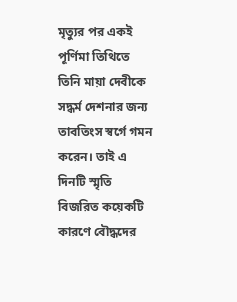মৃত্যুর পর একই পূর্ণিমা তিথিতে তিনি মায়া দেবীকে সদ্ধর্ম দেশনার জন্য তাবতিংস স্বর্গে গমন করেন। তাই এ দিনটি স্মৃতি বিজরিত কয়েকটি কারণে বৌদ্ধদের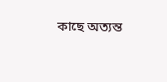কাছে অত্যন্ত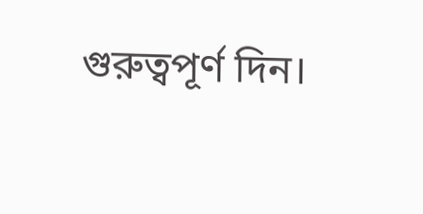গুরুত্বপূর্ণ দিন।